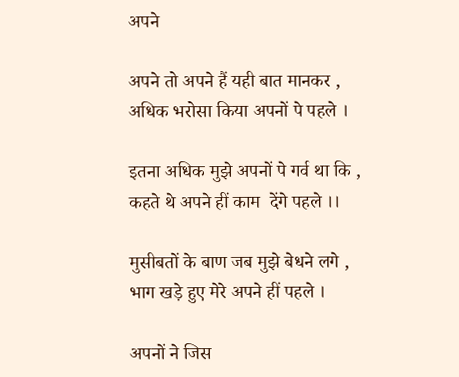अपने

अपने तो अपने हैं यही बात मानकर ,
अधिक भरोसा किया अपनों पे पहले ।

इतना अधिक मुझे अपनों पे गर्व था कि ,
कहते थे अपने हीं काम  देंगे पहले ।।

मुसीबतों के बाण जब मुझे बेधने लगे ,
भाग खड़े हुए मेरे अपने हीं पहले ।

अपनों ने जिस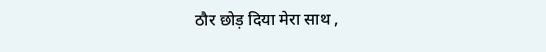ठौर छोड़ दिया मेरा साथ ,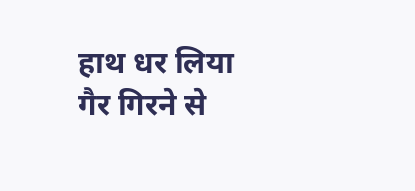हाथ धर लिया गैर गिरने से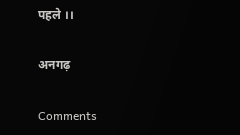पहले ।।

अनगढ़

Comments